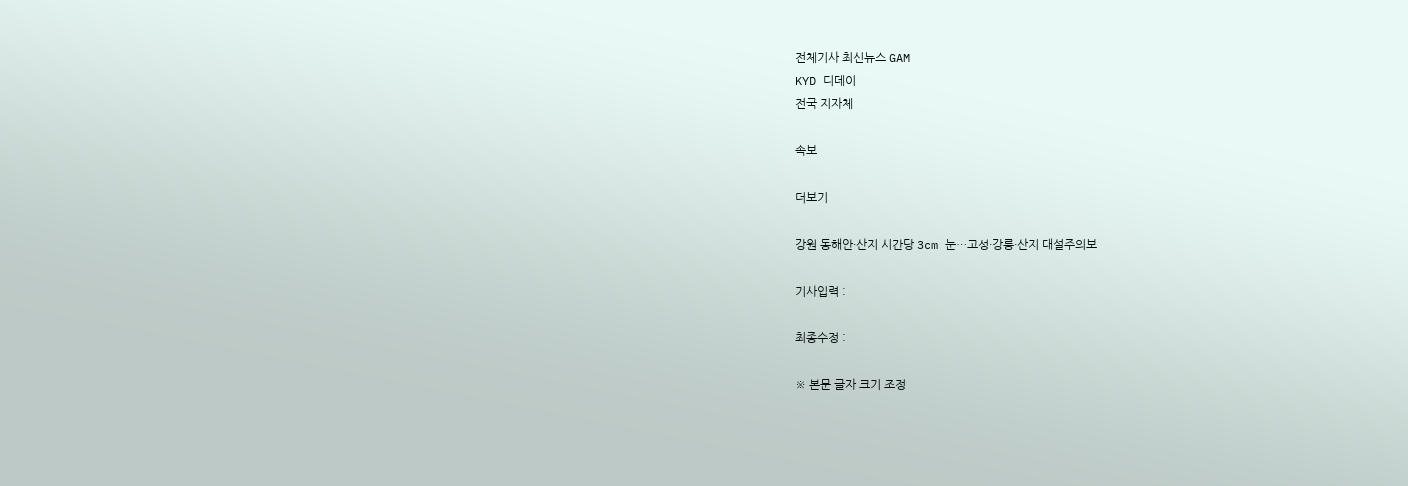전체기사 최신뉴스 GAM
KYD 디데이
전국 지자체

속보

더보기

강원 동해안·산지 시간당 3cm 눈…고성·강릉·산지 대설주의보

기사입력 :

최종수정 :

※ 본문 글자 크기 조정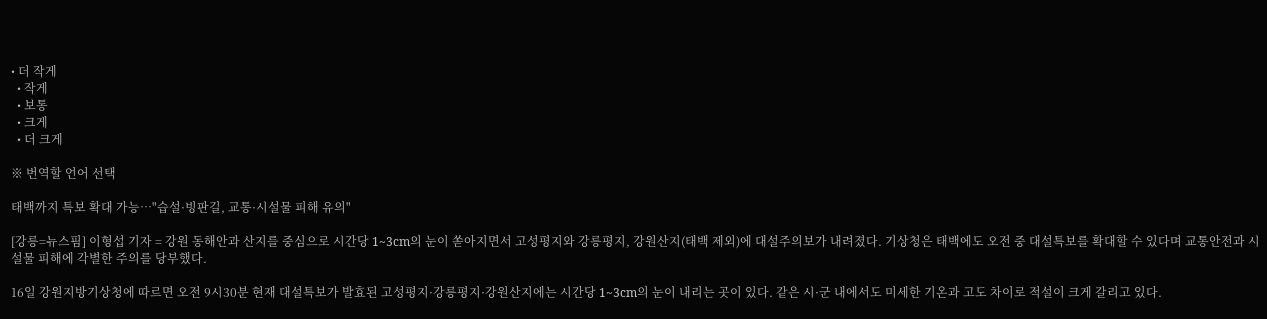• 더 작게
  • 작게
  • 보통
  • 크게
  • 더 크게

※ 번역할 언어 선택

태백까지 특보 확대 가능…"습설·빙판길, 교통·시설물 피해 유의"

[강릉=뉴스핌] 이형섭 기자 = 강원 동해안과 산지를 중심으로 시간당 1~3cm의 눈이 쏟아지면서 고성평지와 강릉평지, 강원산지(태백 제외)에 대설주의보가 내려졌다. 기상청은 태백에도 오전 중 대설특보를 확대할 수 있다며 교통안전과 시설물 피해에 각별한 주의를 당부했다.

16일 강원지방기상청에 따르면 오전 9시30분 현재 대설특보가 발효된 고성평지·강릉평지·강원산지에는 시간당 1~3cm의 눈이 내리는 곳이 있다. 같은 시·군 내에서도 미세한 기온과 고도 차이로 적설이 크게 갈리고 있다.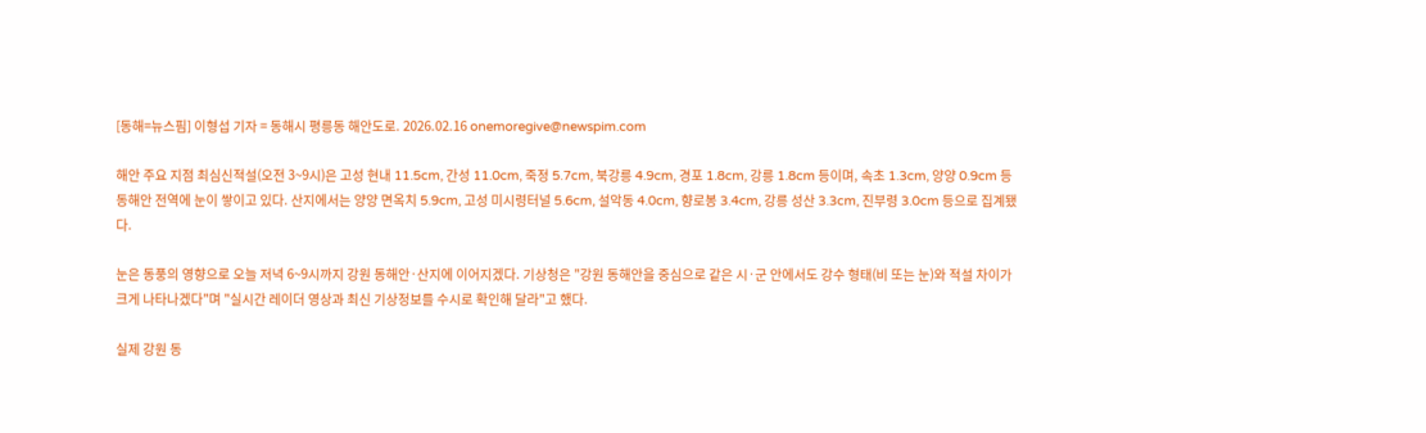[동해=뉴스핌] 이형섭 기자 = 동해시 평릉동 해안도로. 2026.02.16 onemoregive@newspim.com

해안 주요 지점 최심신적설(오전 3~9시)은 고성 현내 11.5cm, 간성 11.0cm, 죽정 5.7cm, 북강릉 4.9cm, 경포 1.8cm, 강릉 1.8cm 등이며, 속초 1.3cm, 양양 0.9cm 등 동해안 전역에 눈이 쌓이고 있다. 산지에서는 양양 면옥치 5.9cm, 고성 미시령터널 5.6cm, 설악동 4.0cm, 향로봉 3.4cm, 강릉 성산 3.3cm, 진부령 3.0cm 등으로 집계됐다.

눈은 동풍의 영향으로 오늘 저녁 6~9시까지 강원 동해안·산지에 이어지겠다. 기상청은 "강원 동해안을 중심으로 같은 시·군 안에서도 강수 형태(비 또는 눈)와 적설 차이가 크게 나타나겠다"며 "실시간 레이더 영상과 최신 기상정보를 수시로 확인해 달라"고 했다.

실제 강원 동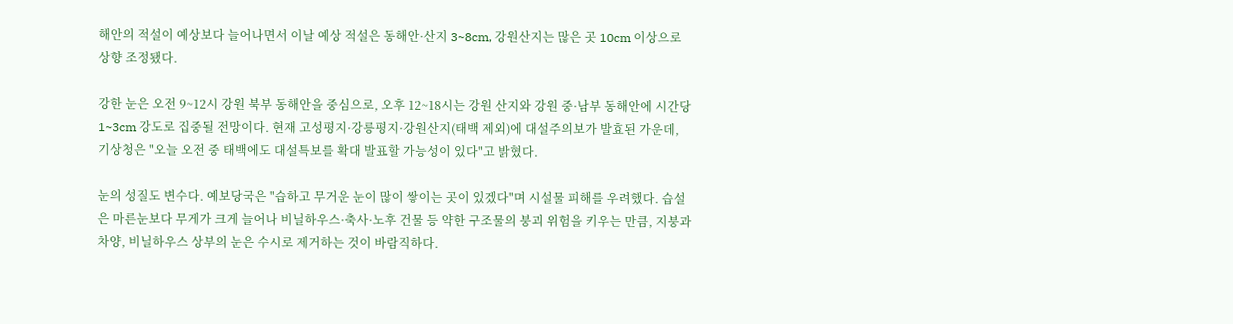해안의 적설이 예상보다 늘어나면서 이날 예상 적설은 동해안·산지 3~8cm, 강원산지는 많은 곳 10cm 이상으로 상향 조정됐다.

강한 눈은 오전 9~12시 강원 북부 동해안을 중심으로, 오후 12~18시는 강원 산지와 강원 중·남부 동해안에 시간당 1~3cm 강도로 집중될 전망이다. 현재 고성평지·강릉평지·강원산지(태백 제외)에 대설주의보가 발효된 가운데, 기상청은 "오늘 오전 중 태백에도 대설특보를 확대 발표할 가능성이 있다"고 밝혔다.

눈의 성질도 변수다. 예보당국은 "습하고 무거운 눈이 많이 쌓이는 곳이 있겠다"며 시설물 피해를 우려했다. 습설은 마른눈보다 무게가 크게 늘어나 비닐하우스·축사·노후 건물 등 약한 구조물의 붕괴 위험을 키우는 만큼, 지붕과 차양, 비닐하우스 상부의 눈은 수시로 제거하는 것이 바람직하다.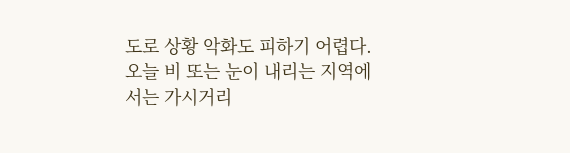도로 상황 악화도 피하기 어렵다. 오늘 비 또는 눈이 내리는 지역에서는 가시거리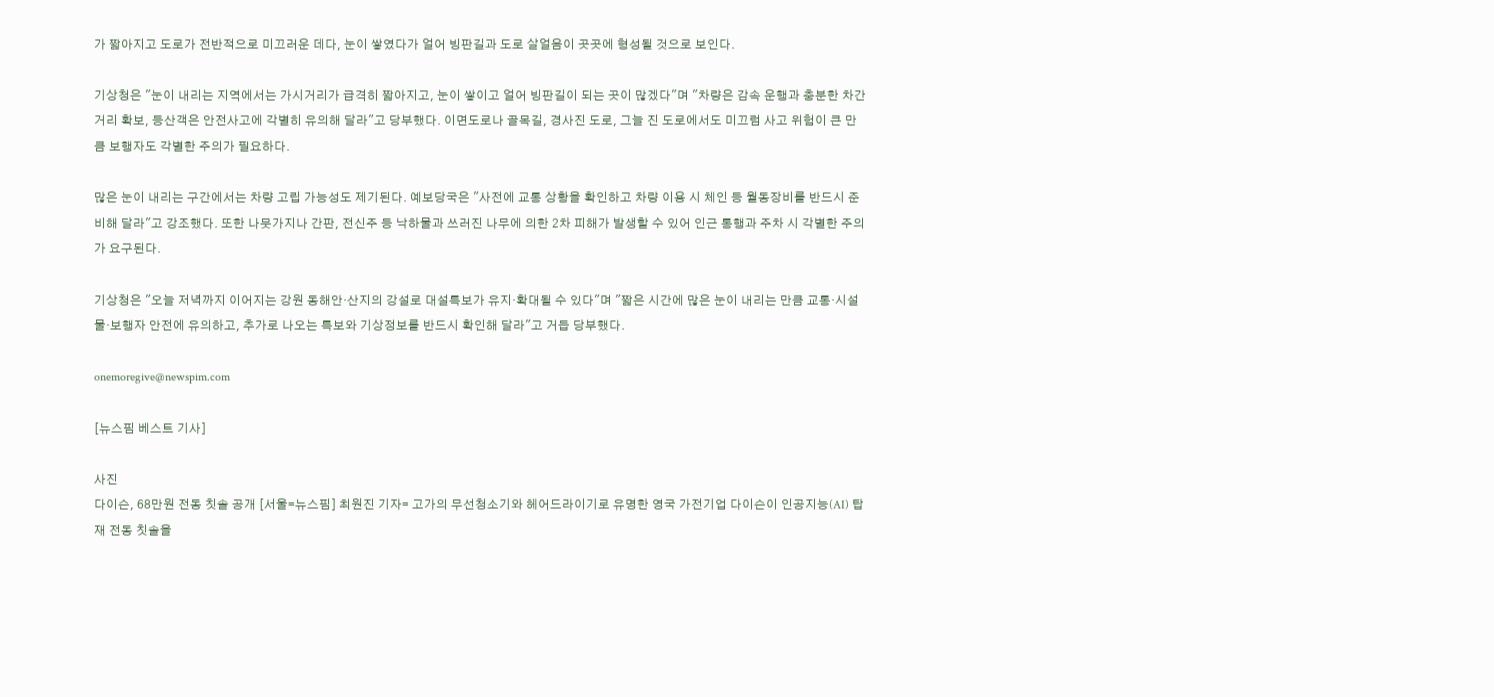가 짧아지고 도로가 전반적으로 미끄러운 데다, 눈이 쌓였다가 얼어 빙판길과 도로 살얼음이 곳곳에 형성될 것으로 보인다.

기상청은 "눈이 내리는 지역에서는 가시거리가 급격히 짧아지고, 눈이 쌓이고 얼어 빙판길이 되는 곳이 많겠다"며 "차량은 감속 운행과 충분한 차간거리 확보, 등산객은 안전사고에 각별히 유의해 달라"고 당부했다. 이면도로나 골목길, 경사진 도로, 그늘 진 도로에서도 미끄럼 사고 위험이 큰 만큼 보행자도 각별한 주의가 필요하다.

많은 눈이 내리는 구간에서는 차량 고립 가능성도 제기된다. 예보당국은 "사전에 교통 상황을 확인하고 차량 이용 시 체인 등 월동장비를 반드시 준비해 달라"고 강조했다. 또한 나뭇가지나 간판, 전신주 등 낙하물과 쓰러진 나무에 의한 2차 피해가 발생할 수 있어 인근 통행과 주차 시 각별한 주의가 요구된다.

기상청은 "오늘 저녁까지 이어지는 강원 동해안·산지의 강설로 대설특보가 유지·확대될 수 있다"며 "짧은 시간에 많은 눈이 내리는 만큼 교통·시설물·보행자 안전에 유의하고, 추가로 나오는 특보와 기상정보를 반드시 확인해 달라"고 거듭 당부했다.

onemoregive@newspim.com

[뉴스핌 베스트 기사]

사진
다이슨, 68만원 전동 칫솔 공개 [서울=뉴스핌] 최원진 기자= 고가의 무선청소기와 헤어드라이기로 유명한 영국 가전기업 다이슨이 인공지능(AI) 탑재 전동 칫솔을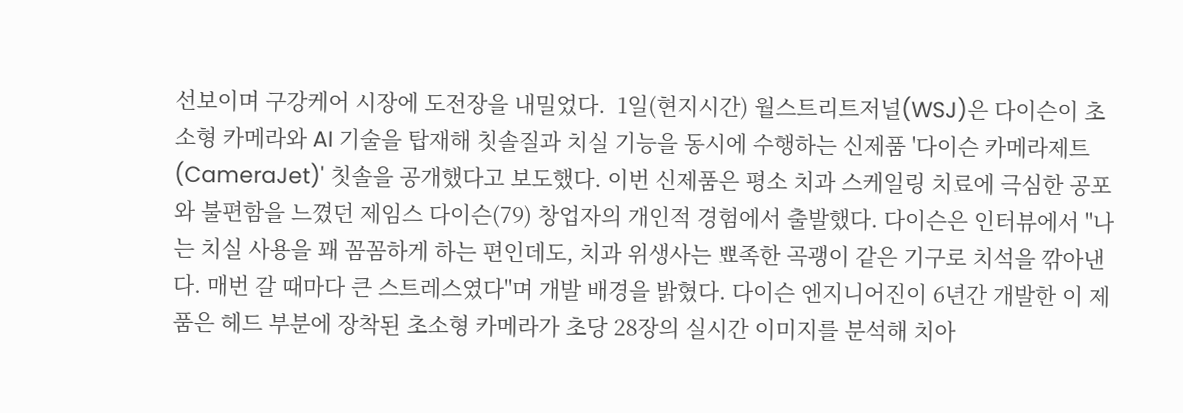선보이며 구강케어 시장에 도전장을 내밀었다.  1일(현지시간) 월스트리트저널(WSJ)은 다이슨이 초소형 카메라와 AI 기술을 탑재해 칫솔질과 치실 기능을 동시에 수행하는 신제품 '다이슨 카메라제트(CameraJet)' 칫솔을 공개했다고 보도했다. 이번 신제품은 평소 치과 스케일링 치료에 극심한 공포와 불편함을 느꼈던 제임스 다이슨(79) 창업자의 개인적 경험에서 출발했다. 다이슨은 인터뷰에서 "나는 치실 사용을 꽤 꼼꼼하게 하는 편인데도, 치과 위생사는 뾰족한 곡괭이 같은 기구로 치석을 깎아낸다. 매번 갈 때마다 큰 스트레스였다"며 개발 배경을 밝혔다. 다이슨 엔지니어진이 6년간 개발한 이 제품은 헤드 부분에 장착된 초소형 카메라가 초당 28장의 실시간 이미지를 분석해 치아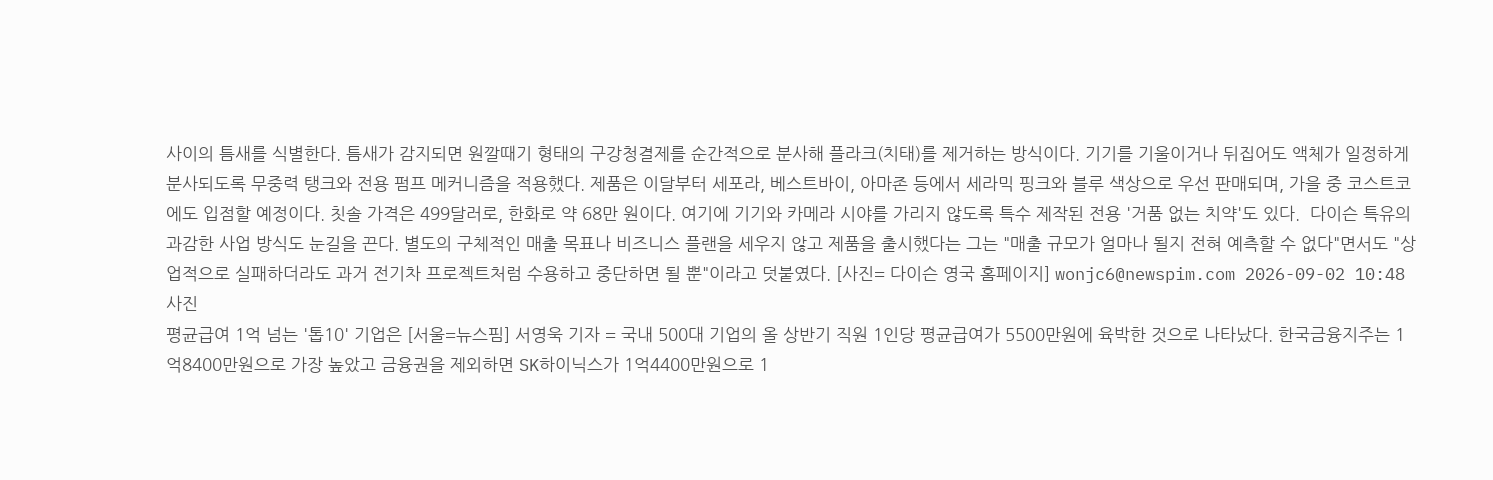사이의 틈새를 식별한다. 틈새가 감지되면 원깔때기 형태의 구강청결제를 순간적으로 분사해 플라크(치태)를 제거하는 방식이다. 기기를 기울이거나 뒤집어도 액체가 일정하게 분사되도록 무중력 탱크와 전용 펌프 메커니즘을 적용했다. 제품은 이달부터 세포라, 베스트바이, 아마존 등에서 세라믹 핑크와 블루 색상으로 우선 판매되며, 가을 중 코스트코에도 입점할 예정이다. 칫솔 가격은 499달러로, 한화로 약 68만 원이다. 여기에 기기와 카메라 시야를 가리지 않도록 특수 제작된 전용 '거품 없는 치약'도 있다.  다이슨 특유의 과감한 사업 방식도 눈길을 끈다. 별도의 구체적인 매출 목표나 비즈니스 플랜을 세우지 않고 제품을 출시했다는 그는 "매출 규모가 얼마나 될지 전혀 예측할 수 없다"면서도 "상업적으로 실패하더라도 과거 전기차 프로젝트처럼 수용하고 중단하면 될 뿐"이라고 덧붙였다. [사진= 다이슨 영국 홈페이지] wonjc6@newspim.com 2026-09-02 10:48
사진
평균급여 1억 넘는 '톱10' 기업은 [서울=뉴스핌] 서영욱 기자 = 국내 500대 기업의 올 상반기 직원 1인당 평균급여가 5500만원에 육박한 것으로 나타났다. 한국금융지주는 1억8400만원으로 가장 높았고 금융권을 제외하면 SK하이닉스가 1억4400만원으로 1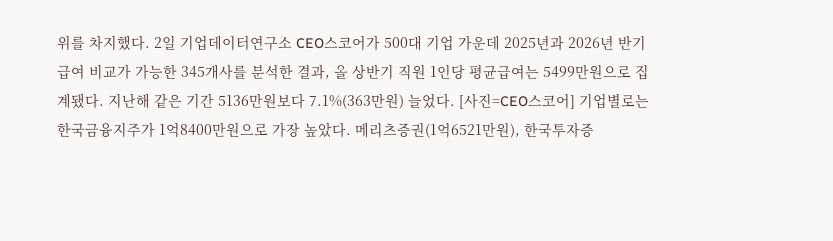위를 차지했다. 2일 기업데이터연구소 CEO스코어가 500대 기업 가운데 2025년과 2026년 반기 급여 비교가 가능한 345개사를 분석한 결과, 올 상반기 직원 1인당 평균급여는 5499만원으로 집계됐다. 지난해 같은 기간 5136만원보다 7.1%(363만원) 늘었다. [사진=CEO스코어] 기업별로는 한국금융지주가 1억8400만원으로 가장 높았다. 메리츠증권(1억6521만원), 한국투자증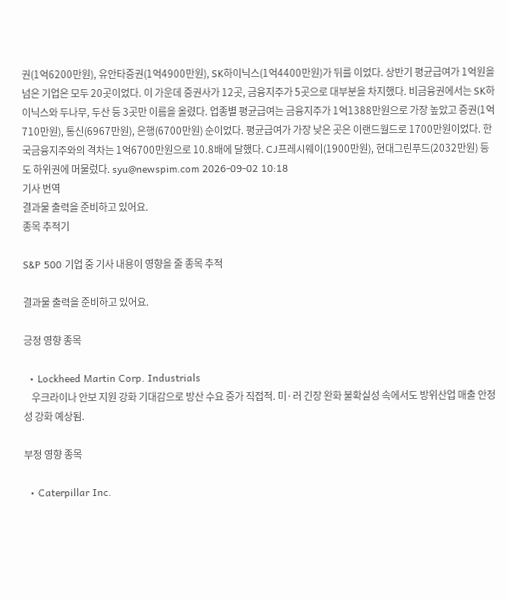권(1억6200만원), 유안타증권(1억4900만원), SK하이닉스(1억4400만원)가 뒤를 이었다. 상반기 평균급여가 1억원을 넘은 기업은 모두 20곳이었다. 이 가운데 증권사가 12곳, 금융지주가 5곳으로 대부분을 차지했다. 비금융권에서는 SK하이닉스와 두나무, 두산 등 3곳만 이름을 올렸다. 업종별 평균급여는 금융지주가 1억1388만원으로 가장 높았고 증권(1억710만원), 통신(6967만원), 은행(6700만원) 순이었다. 평균급여가 가장 낮은 곳은 이랜드월드로 1700만원이었다. 한국금융지주와의 격차는 1억6700만원으로 10.8배에 달했다. CJ프레시웨이(1900만원), 현대그린푸드(2032만원) 등도 하위권에 머물렀다. syu@newspim.com 2026-09-02 10:18
기사 번역
결과물 출력을 준비하고 있어요.
종목 추적기

S&P 500 기업 중 기사 내용이 영향을 줄 종목 추적

결과물 출력을 준비하고 있어요.

긍정 영향 종목

  • Lockheed Martin Corp. Industrials
    우크라이나 안보 지원 강화 기대감으로 방산 수요 증가 직접적. 미·러 긴장 완화 불확실성 속에서도 방위산업 매출 안정성 강화 예상됨.

부정 영향 종목

  • Caterpillar Inc.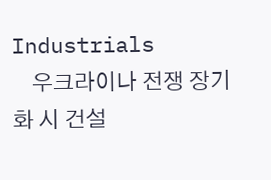Industrials
    우크라이나 전쟁 장기화 시 건설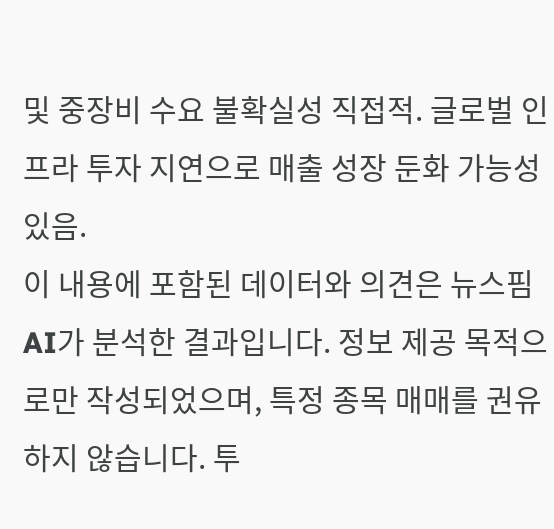및 중장비 수요 불확실성 직접적. 글로벌 인프라 투자 지연으로 매출 성장 둔화 가능성 있음.
이 내용에 포함된 데이터와 의견은 뉴스핌 AI가 분석한 결과입니다. 정보 제공 목적으로만 작성되었으며, 특정 종목 매매를 권유하지 않습니다. 투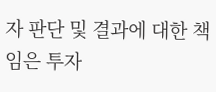자 판단 및 결과에 대한 책임은 투자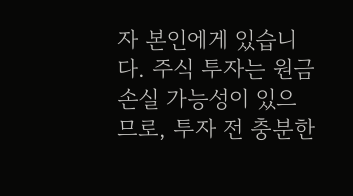자 본인에게 있습니다. 주식 투자는 원금 손실 가능성이 있으므로, 투자 전 충분한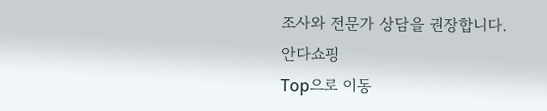조사와 전문가 상담을 권장합니다.
안다쇼핑
Top으로 이동